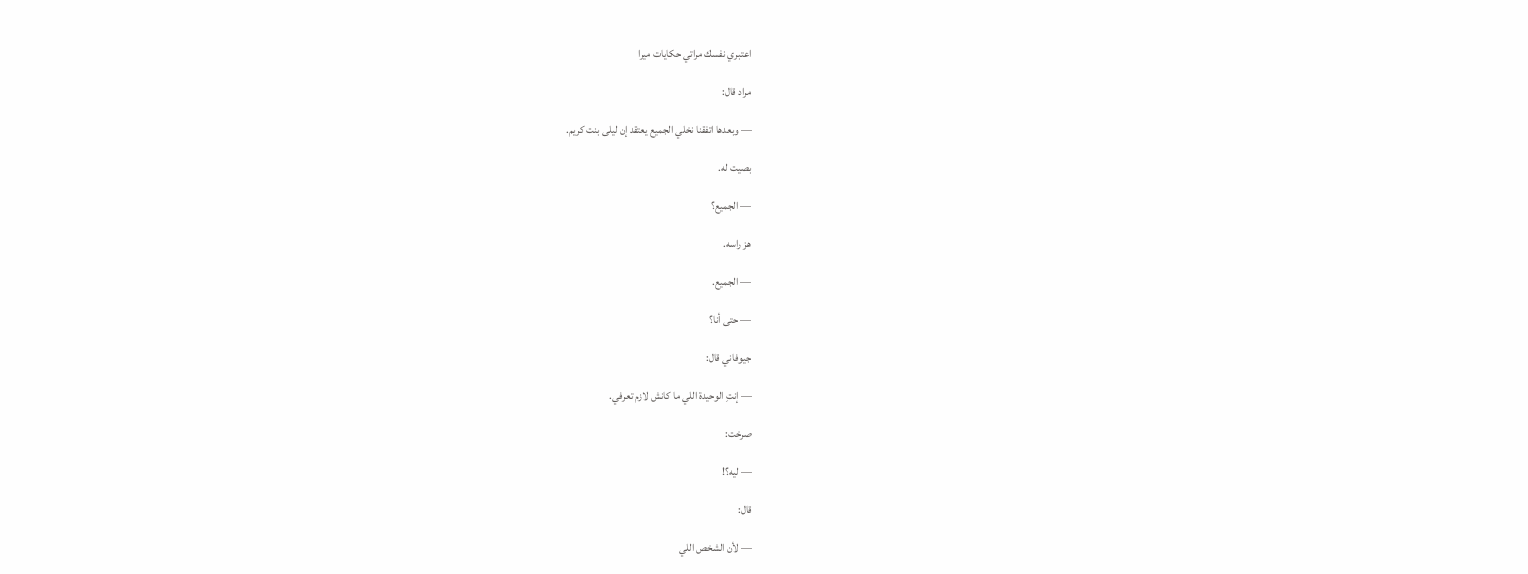اعتبري نفسك مراتي حكايات ميرا

مراد قال:

— وبعدها اتفقنا نخلي الجميع يعتقد إن ليلى بنت كريم.

بصيت له.

— الجميع؟

هز راسه.

— الجميع.

— حتى أنا؟

جيوفاني قال:

— إنتِ الوحيدة اللي ما كانش لازم تعرفي.

صرخت:

— ليه؟!

قال:

— لأن الشخص اللي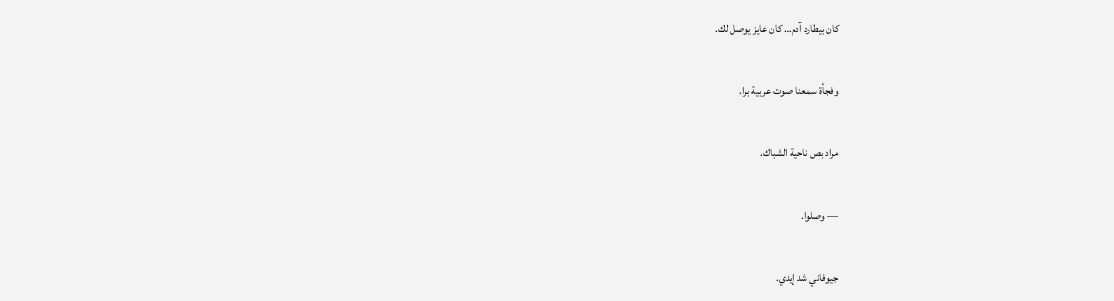كان بيطارد آدم… كان عايز يوصل لك.

وفجأة سمعنا صوت عربية برا.

مراد بص ناحية الشباك.

— وصلوا.

جيوفاني شد إيدي.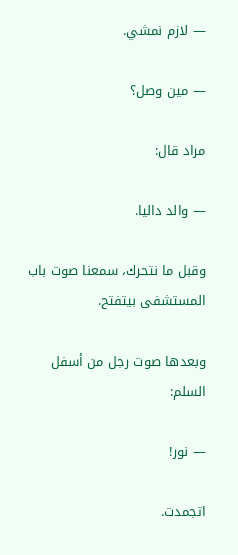— لازم نمشي.

— مين وصل؟

مراد قال:

— والد داليا.

وقبل ما نتحرك، سمعنا صوت باب المستشفى بيتفتح.

وبعدها صوت رجل من أسفل السلم:

— نور!

اتجمدت.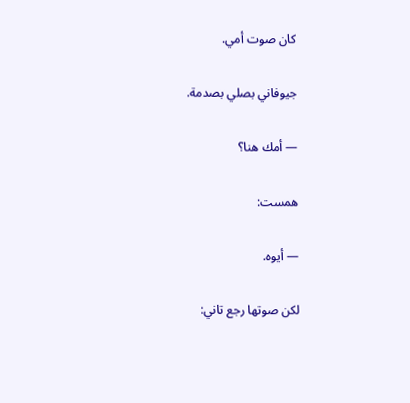كان صوت أمي.

جيوفاني بصلي بصدمة.

— أمك هنا؟

همست:

— أيوه.

لكن صوتها رجع تاني: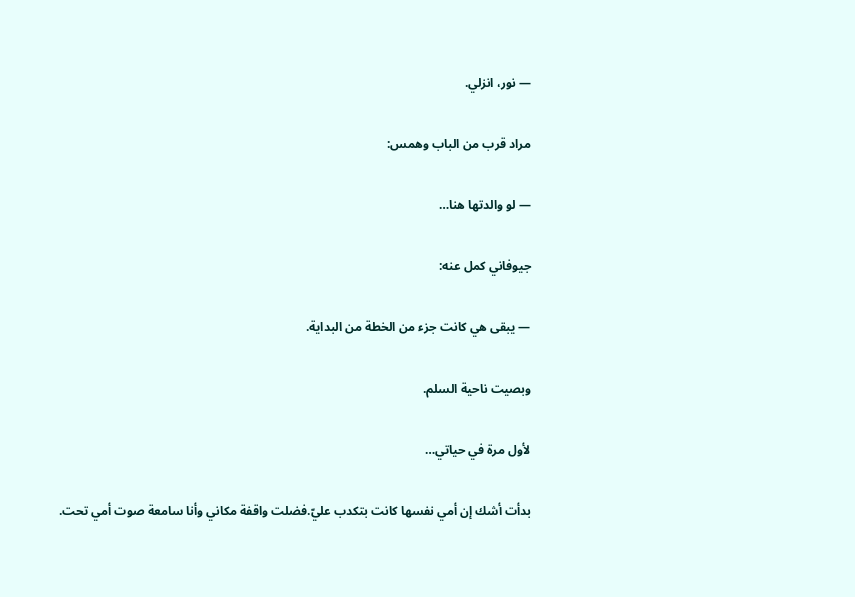— نور، انزلي.

مراد قرب من الباب وهمس:

— لو والدتها هنا…

جيوفاني كمل عنه:

— يبقى هي كانت جزء من الخطة من البداية.

وبصيت ناحية السلم.

لأول مرة في حياتي…

بدأت أشك إن أمي نفسها كانت بتكدب عليّ.فضلت واقفة مكاني وأنا سامعة صوت أمي تحت.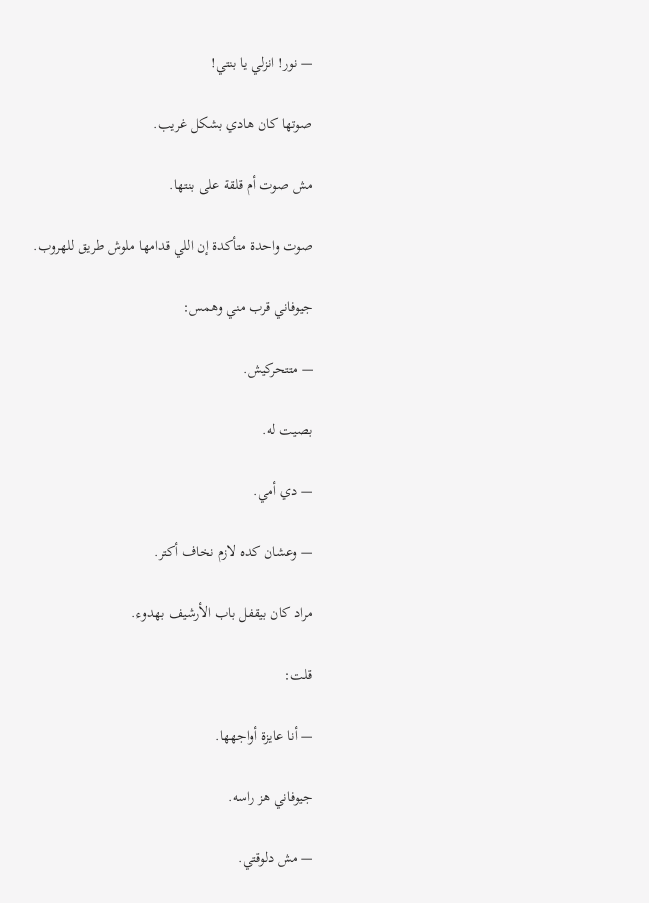— نور! انزلي يا بنتي!

صوتها كان هادي بشكل غريب.

مش صوت أم قلقة على بنتها.

صوت واحدة متأكدة إن اللي قدامها ملوش طريق للهروب.

جيوفاني قرب مني وهمس:

— متتحركيش.

بصيت له.

— دي أمي.

— وعشان كده لازم نخاف أكتر.

مراد كان بيقفل باب الأرشيف بهدوء.

قلت:

— أنا عايزة أواجهها.

جيوفاني هز راسه.

— مش دلوقتي.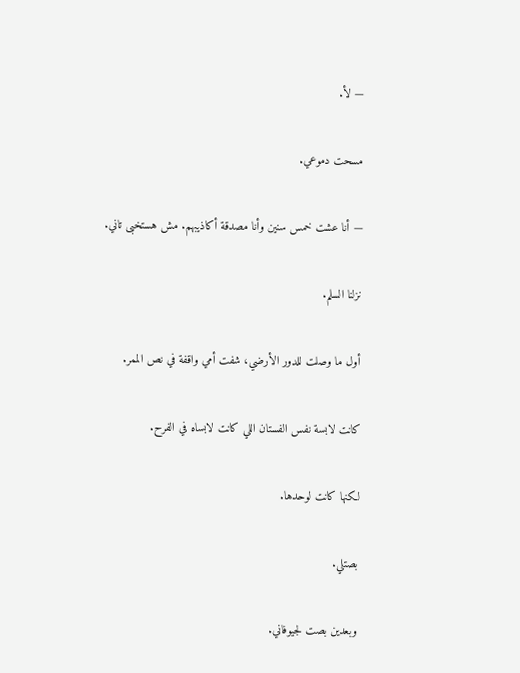— لأ.

مسحت دموعي.

— أنا عشت خمس سنين وأنا مصدقة أكاذيبهم. مش هستخبى تاني.

نزلنا السلم.

أول ما وصلت للدور الأرضي، شفت أمي واقفة في نص الممر.

كانت لابسة نفس الفستان اللي كانت لابساه في الفرح.

لكنها كانت لوحدها.

بصتلي.

وبعدين بصت لجيوفاني.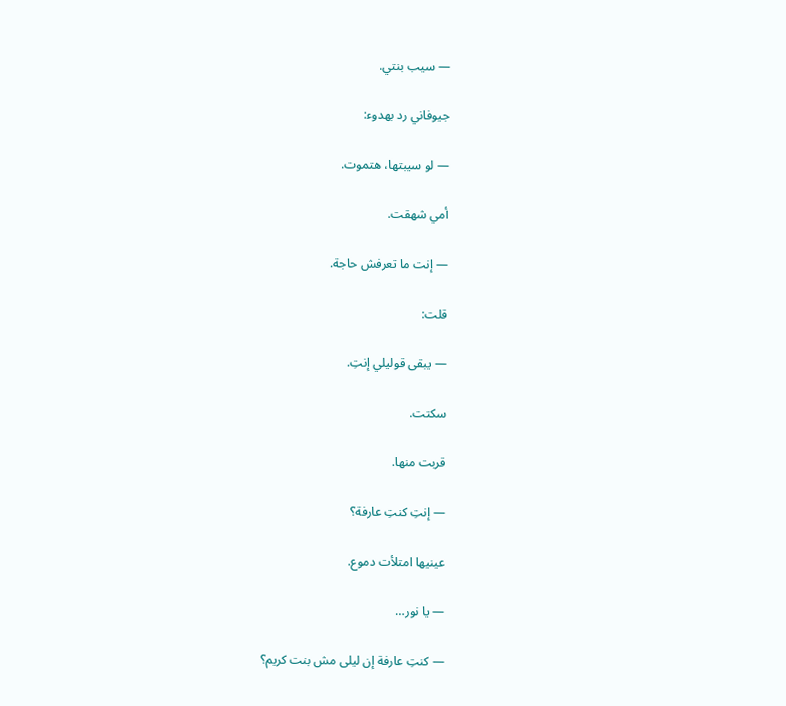— سيب بنتي.

جيوفاني رد بهدوء:

— لو سيبتها، هتموت.

أمي شهقت.

— إنت ما تعرفش حاجة.

قلت:

— يبقى قوليلي إنتِ.

سكتت.

قربت منها.

— إنتِ كنتِ عارفة؟

عينيها امتلأت دموع.

— يا نور…

— كنتِ عارفة إن ليلى مش بنت كريم؟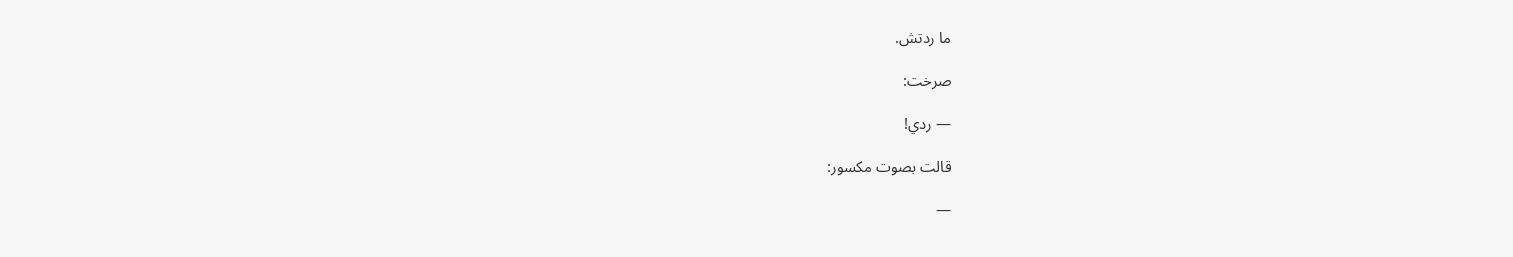ما ردتش.

صرخت:

— ردي!

قالت بصوت مكسور:

—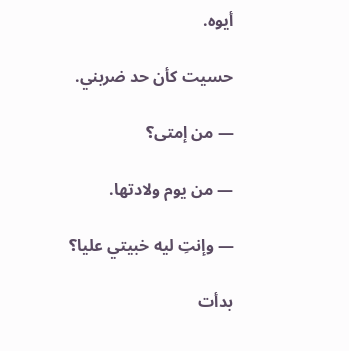أيوه.

حسيت كأن حد ضربني.

— من إمتى؟

— من يوم ولادتها.

— وإنتِ ليه خبيتي عليا؟

بدأت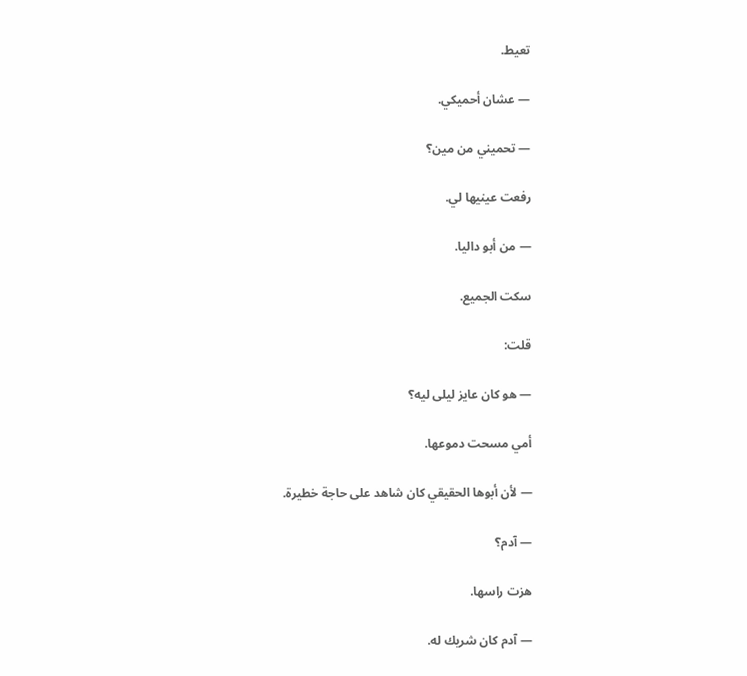تعيط.

— عشان أحميكي.

— تحميني من مين؟

رفعت عينيها لي.

— من أبو داليا.

سكت الجميع.

قلت:

— هو كان عايز ليلى ليه؟

أمي مسحت دموعها.

— لأن أبوها الحقيقي كان شاهد على حاجة خطيرة.

— آدم؟

هزت راسها.

— آدم كان شريك له.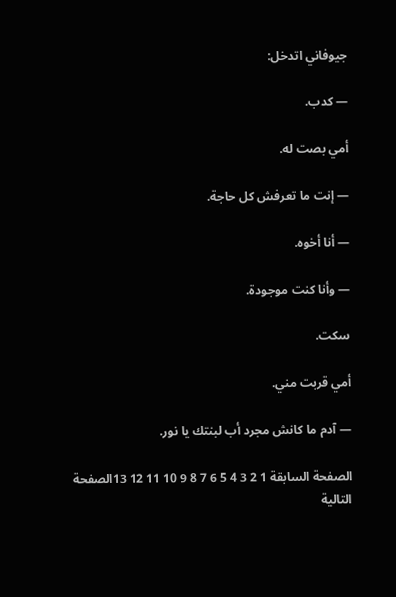جيوفاني اتدخل:

— كدب.

أمي بصت له.

— إنت ما تعرفش كل حاجة.

— أنا أخوه.

— وأنا كنت موجودة.

سكت.

أمي قربت مني.

— آدم ما كانش مجرد أب لبنتك يا نور.

الصفحة السابقة 1 2 3 4 5 6 7 8 9 10 11 12 13الصفحة التالية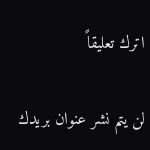اترك تعليقاً

لن يتم نشر عنوان بريدك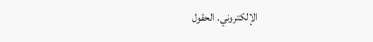الإلكتروني. الحقول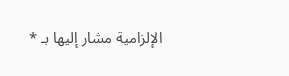الإلزامية مشار إليها بـ *